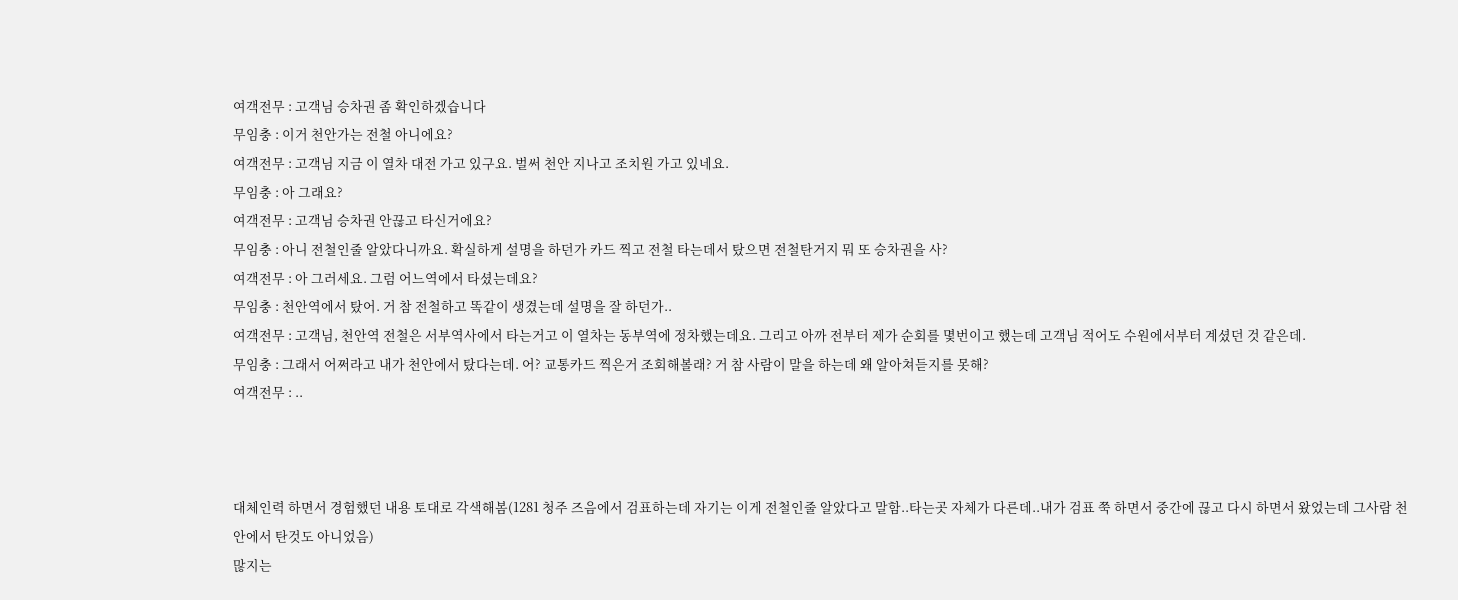여객전무 : 고객님 승차권 좀 확인하겠습니다
무임충 : 이거 천안가는 전철 아니에요?
여객전무 : 고객님 지금 이 열차 대전 가고 있구요. 벌써 천안 지나고 조치원 가고 있네요.
무임충 : 아 그래요?
여객전무 : 고객님 승차권 안끊고 타신거에요?
무임충 : 아니 전철인줄 알았다니까요. 확실하게 설명을 하던가 카드 찍고 전철 타는데서 탔으면 전철탄거지 뭐 또 승차권을 사?
여객전무 : 아 그러세요. 그럼 어느역에서 타셨는데요?
무임충 : 천안역에서 탔어. 거 참 전철하고 똑같이 생겼는데 설명을 잘 하던가..
여객전무 : 고객님, 천안역 전철은 서부역사에서 타는거고 이 열차는 동부역에 정차했는데요. 그리고 아까 전부터 제가 순회를 몇번이고 했는데 고객님 적어도 수원에서부터 계셨던 것 같은데.
무임충 : 그래서 어쩌라고 내가 천안에서 탔다는데. 어? 교통카드 찍은거 조회해볼래? 거 참 사람이 말을 하는데 왜 알아쳐듣지를 못해?
여객전무 : ..



대체인력 하면서 경험했던 내용 토대로 각색해봄(1281 청주 즈음에서 검표하는데 자기는 이게 전철인줄 알았다고 말함..타는곳 자체가 다른데..내가 검표 쭉 하면서 중간에 끊고 다시 하면서 왔었는데 그사람 천안에서 탄것도 아니었음)
많지는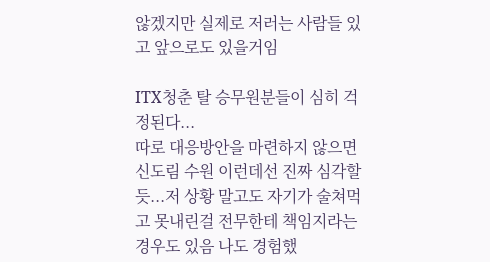않겠지만 실제로 저러는 사람들 있고 앞으로도 있을거임

ITX청춘 탈 승무원분들이 심히 걱정된다...
따로 대응방안을 마련하지 않으면 신도림 수원 이런데선 진짜 심각할듯...저 상황 말고도 자기가 술쳐먹고 못내린걸 전무한테 책임지라는 경우도 있음 나도 경험했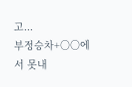고...
부정승차+○○에서 못내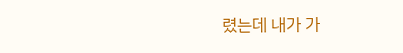렸는데 내가 가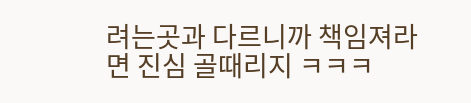려는곳과 다르니까 책임져라 면 진심 골때리지 ㅋㅋㅋ